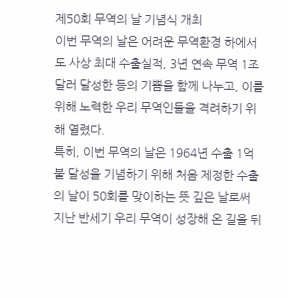제50회 무역의 날 기념식 개최
이번 무역의 날은 어려운 무역환경 하에서도 사상 최대 수출실적, 3년 연속 무역 1조달러 달성한 등의 기쁨을 함께 나누고, 이를 위해 노력한 우리 무역인들을 격려하기 위해 열렸다.
특히, 이번 무역의 날은 1964년 수출 1억불 달성을 기념하기 위해 처음 제정한 수출의 날이 50회를 맞이하는 뜻 깊은 날로써 지난 반세기 우리 무역이 성장해 온 길을 뒤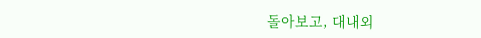돌아보고, 대내외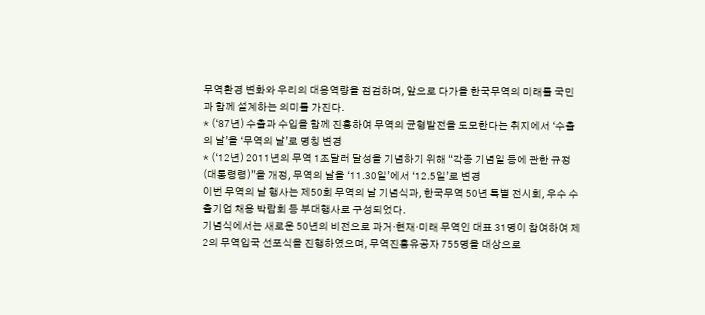무역환경 변화와 우리의 대응역량을 점검하며, 앞으로 다가올 한국무역의 미래를 국민과 함께 설계하는 의미를 가진다.
* (‘87년) 수출과 수입을 함께 진흥하여 무역의 균형발전을 도모한다는 취지에서 ‘수출의 날’을 ‘무역의 날’로 명칭 변경
* (‘12년) 2011년의 무역 1조달러 달성을 기념하기 위해 “각종 기념일 등에 관한 규정(대통령령)”을 개정, 무역의 날을 ‘11.30일’에서 ‘12.5일’로 변경
이번 무역의 날 행사는 제50회 무역의 날 기념식과, 한국무역 50년 특별 전시회, 우수 수출기업 채용 박람회 등 부대행사로 구성되었다.
기념식에서는 새로운 50년의 비전으로 과거·현재·미래 무역인 대표 31명이 참여하여 제2의 무역입국 선포식을 진행하였으며, 무역진흥유공자 755명을 대상으로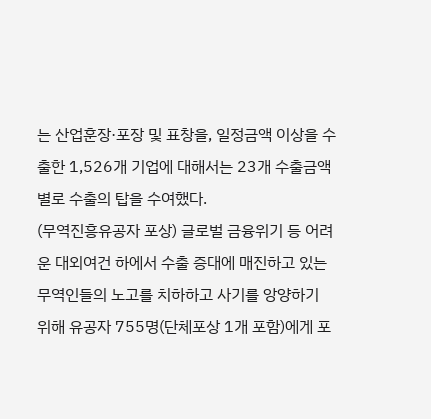는 산업훈장·포장 및 표창을, 일정금액 이상을 수출한 1,526개 기업에 대해서는 23개 수출금액별로 수출의 탑을 수여했다.
(무역진흥유공자 포상) 글로벌 금융위기 등 어려운 대외여건 하에서 수출 증대에 매진하고 있는 무역인들의 노고를 치하하고 사기를 앙양하기 위해 유공자 755명(단체포상 1개 포함)에게 포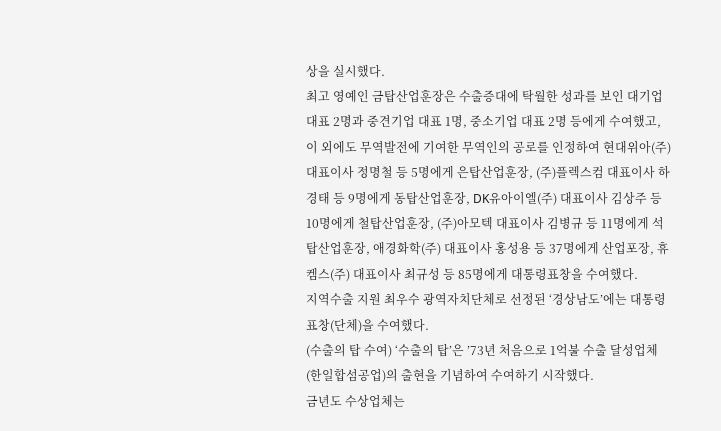상을 실시했다.
최고 영예인 금탑산업훈장은 수출증대에 탁월한 성과를 보인 대기업 대표 2명과 중견기업 대표 1명, 중소기업 대표 2명 등에게 수여했고, 이 외에도 무역발전에 기여한 무역인의 공로를 인정하여 현대위아(주) 대표이사 정명철 등 5명에게 은탑산업훈장, (주)플렉스컴 대표이사 하경태 등 9명에게 동탑산업훈장, DK유아이엘(주) 대표이사 김상주 등 10명에게 철탑산업훈장, (주)아모텍 대표이사 김병규 등 11명에게 석탑산업훈장, 애경화학(주) 대표이사 홍성용 등 37명에게 산업포장, 휴켐스(주) 대표이사 최규성 등 85명에게 대통령표창을 수여했다.
지역수출 지원 최우수 광역자치단체로 선정된 ‘경상남도’에는 대통령표창(단체)을 수여했다.
(수출의 탑 수여) ‘수출의 탑’은 ’73년 처음으로 1억불 수출 달성업체(한일합섬공업)의 출현을 기념하여 수여하기 시작했다.
금년도 수상업체는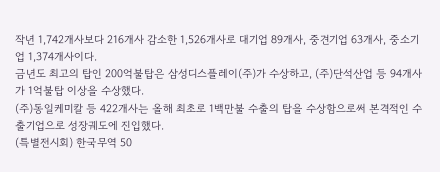작년 1,742개사보다 216개사 감소한 1,526개사로 대기업 89개사, 중견기업 63개사, 중소기업 1,374개사이다.
금년도 최고의 탑인 200억불탑은 삼성디스플레이(주)가 수상하고, (주)단석산업 등 94개사가 1억불탑 이상을 수상했다.
(주)동일케미칼 등 422개사는 올해 최초로 1백만불 수출의 탑을 수상함으로써 본격적인 수출기업으로 성장궤도에 진입했다.
(특별전시회) 한국무역 50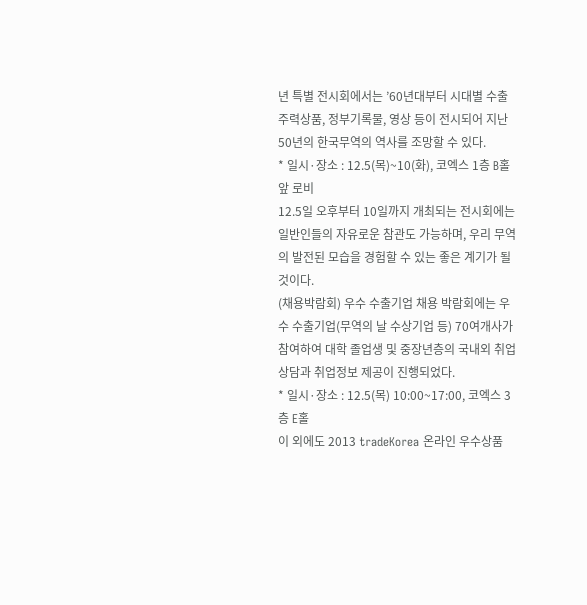년 특별 전시회에서는 ’60년대부터 시대별 수출 주력상품, 정부기록물, 영상 등이 전시되어 지난 50년의 한국무역의 역사를 조망할 수 있다.
* 일시·장소 : 12.5(목)~10(화), 코엑스 1층 B홀 앞 로비
12.5일 오후부터 10일까지 개최되는 전시회에는 일반인들의 자유로운 참관도 가능하며, 우리 무역의 발전된 모습을 경험할 수 있는 좋은 계기가 될 것이다.
(채용박람회) 우수 수출기업 채용 박람회에는 우수 수출기업(무역의 날 수상기업 등) 70여개사가 참여하여 대학 졸업생 및 중장년층의 국내외 취업 상담과 취업정보 제공이 진행되었다.
* 일시·장소 : 12.5(목) 10:00~17:00, 코엑스 3층 E홀
이 외에도 2013 tradeKorea 온라인 우수상품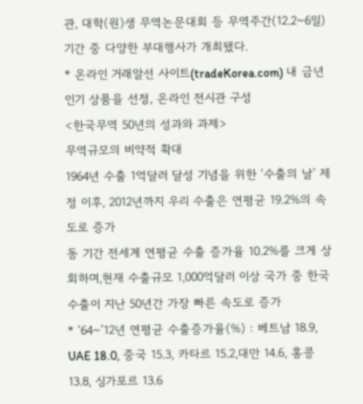관, 대학(원)생 무역논문대회 등 무역주간(12.2~6일) 기간 중 다양한 부대행사가 개최됐다.
* 온라인 거래알선 사이트(tradeKorea.com) 내 금년 인기 상품을 선정, 온라인 전시관 구성
<한국무역 50년의 성과와 과제>
무역규모의 비약적 확대
1964년 수출 1억달러 달성 기념을 위한 ‘수출의 날’ 제정 이후, 2012년까지 우리 수출은 연평균 19.2%의 속도로 증가
동 기간 전세계 연평균 수출 증가율 10.2%를 크게 상회하며,현재 수출규모 1,000억달러 이상 국가 중 한국 수출이 지난 50년간 가장 빠른 속도로 증가
* ‘64~’12년 연평균 수출증가율(%) : 베트남 18.9, UAE 18.0, 중국 15.3, 카타르 15.2,대만 14.6, 홍콩 13.8, 싱가포르 13.6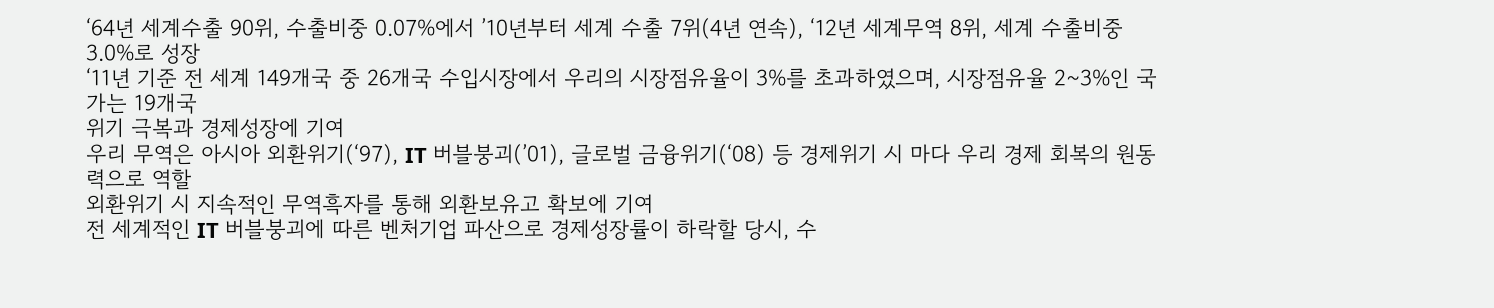‘64년 세계수출 90위, 수출비중 0.07%에서 ’10년부터 세계 수출 7위(4년 연속), ‘12년 세계무역 8위, 세계 수출비중 3.0%로 성장
‘11년 기준 전 세계 149개국 중 26개국 수입시장에서 우리의 시장점유율이 3%를 초과하였으며, 시장점유율 2~3%인 국가는 19개국
위기 극복과 경제성장에 기여
우리 무역은 아시아 외환위기(‘97), IT 버블붕괴(’01), 글로벌 금융위기(‘08) 등 경제위기 시 마다 우리 경제 회복의 원동력으로 역할
외환위기 시 지속적인 무역흑자를 통해 외환보유고 확보에 기여
전 세계적인 IT 버블붕괴에 따른 벤처기업 파산으로 경제성장률이 하락할 당시, 수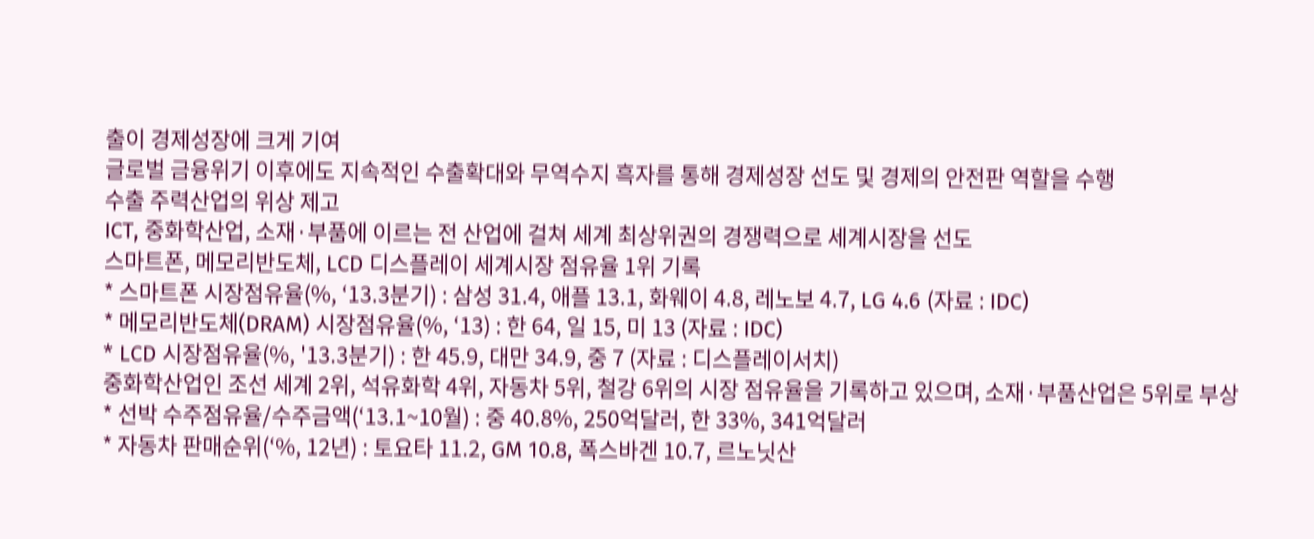출이 경제성장에 크게 기여
글로벌 금융위기 이후에도 지속적인 수출확대와 무역수지 흑자를 통해 경제성장 선도 및 경제의 안전판 역할을 수행
수출 주력산업의 위상 제고
ICT, 중화학산업, 소재·부품에 이르는 전 산업에 걸쳐 세계 최상위권의 경쟁력으로 세계시장을 선도
스마트폰, 메모리반도체, LCD 디스플레이 세계시장 점유율 1위 기록
* 스마트폰 시장점유율(%, ‘13.3분기) : 삼성 31.4, 애플 13.1, 화웨이 4.8, 레노보 4.7, LG 4.6 (자료 : IDC)
* 메모리반도체(DRAM) 시장점유율(%, ‘13) : 한 64, 일 15, 미 13 (자료 : IDC)
* LCD 시장점유율(%, '13.3분기) : 한 45.9, 대만 34.9, 중 7 (자료 : 디스플레이서치)
중화학산업인 조선 세계 2위, 석유화학 4위, 자동차 5위, 철강 6위의 시장 점유율을 기록하고 있으며, 소재·부품산업은 5위로 부상
* 선박 수주점유율/수주금액(‘13.1~10월) : 중 40.8%, 250억달러, 한 33%, 341억달러
* 자동차 판매순위(‘%, 12년) : 토요타 11.2, GM 10.8, 폭스바겐 10.7, 르노닛산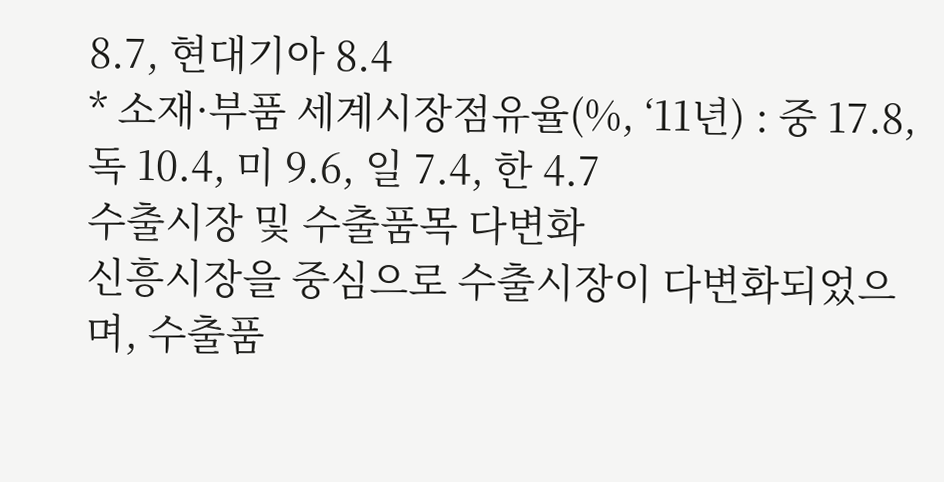8.7, 현대기아 8.4
* 소재·부품 세계시장점유율(%, ‘11년) : 중 17.8, 독 10.4, 미 9.6, 일 7.4, 한 4.7
수출시장 및 수출품목 다변화
신흥시장을 중심으로 수출시장이 다변화되었으며, 수출품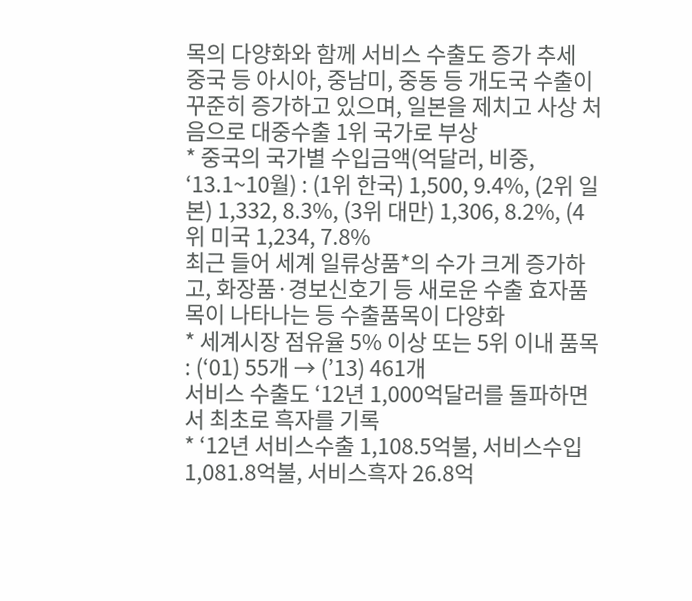목의 다양화와 함께 서비스 수출도 증가 추세
중국 등 아시아, 중남미, 중동 등 개도국 수출이 꾸준히 증가하고 있으며, 일본을 제치고 사상 처음으로 대중수출 1위 국가로 부상
* 중국의 국가별 수입금액(억달러, 비중, ‘13.1~10월) : (1위 한국) 1,500, 9.4%, (2위 일본) 1,332, 8.3%, (3위 대만) 1,306, 8.2%, (4위 미국 1,234, 7.8%
최근 들어 세계 일류상품*의 수가 크게 증가하고, 화장품·경보신호기 등 새로운 수출 효자품목이 나타나는 등 수출품목이 다양화
* 세계시장 점유율 5% 이상 또는 5위 이내 품목 : (‘01) 55개 → (’13) 461개
서비스 수출도 ‘12년 1,000억달러를 돌파하면서 최초로 흑자를 기록
* ‘12년 서비스수출 1,108.5억불, 서비스수입 1,081.8억불, 서비스흑자 26.8억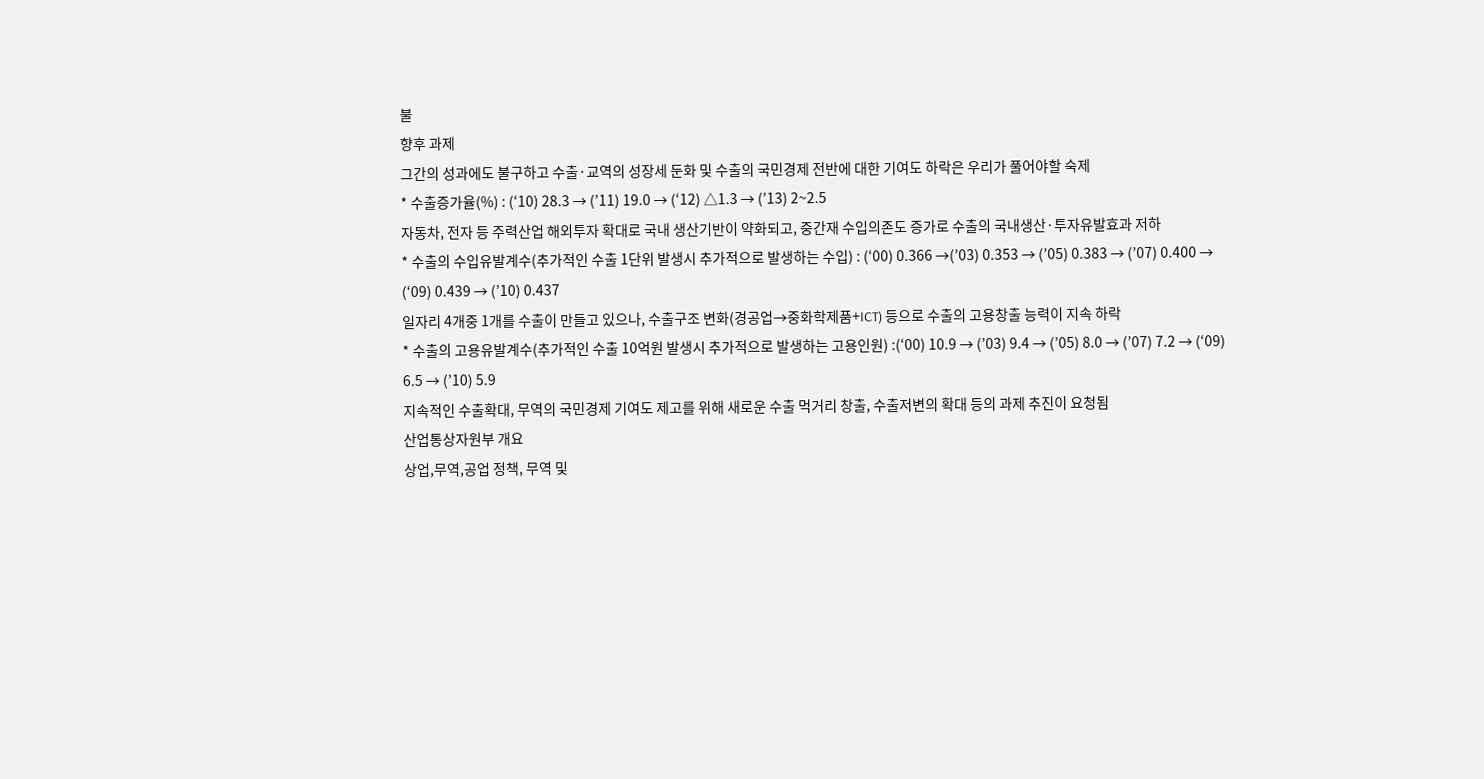불
향후 과제
그간의 성과에도 불구하고 수출·교역의 성장세 둔화 및 수출의 국민경제 전반에 대한 기여도 하락은 우리가 풀어야할 숙제
* 수출증가율(%) : (‘10) 28.3 → (’11) 19.0 → (‘12) △1.3 → (’13) 2~2.5
자동차, 전자 등 주력산업 해외투자 확대로 국내 생산기반이 약화되고, 중간재 수입의존도 증가로 수출의 국내생산·투자유발효과 저하
* 수출의 수입유발계수(추가적인 수출 1단위 발생시 추가적으로 발생하는 수입) : (‘00) 0.366 →(’03) 0.353 → (’05) 0.383 → (’07) 0.400 → (‘09) 0.439 → (’10) 0.437
일자리 4개중 1개를 수출이 만들고 있으나, 수출구조 변화(경공업→중화학제품+ICT) 등으로 수출의 고용창출 능력이 지속 하락
* 수출의 고용유발계수(추가적인 수출 10억원 발생시 추가적으로 발생하는 고용인원) :(‘00) 10.9 → (’03) 9.4 → (’05) 8.0 → (’07) 7.2 → (‘09) 6.5 → (’10) 5.9
지속적인 수출확대, 무역의 국민경제 기여도 제고를 위해 새로운 수출 먹거리 창출, 수출저변의 확대 등의 과제 추진이 요청됨
산업통상자원부 개요
상업,무역,공업 정책, 무역 및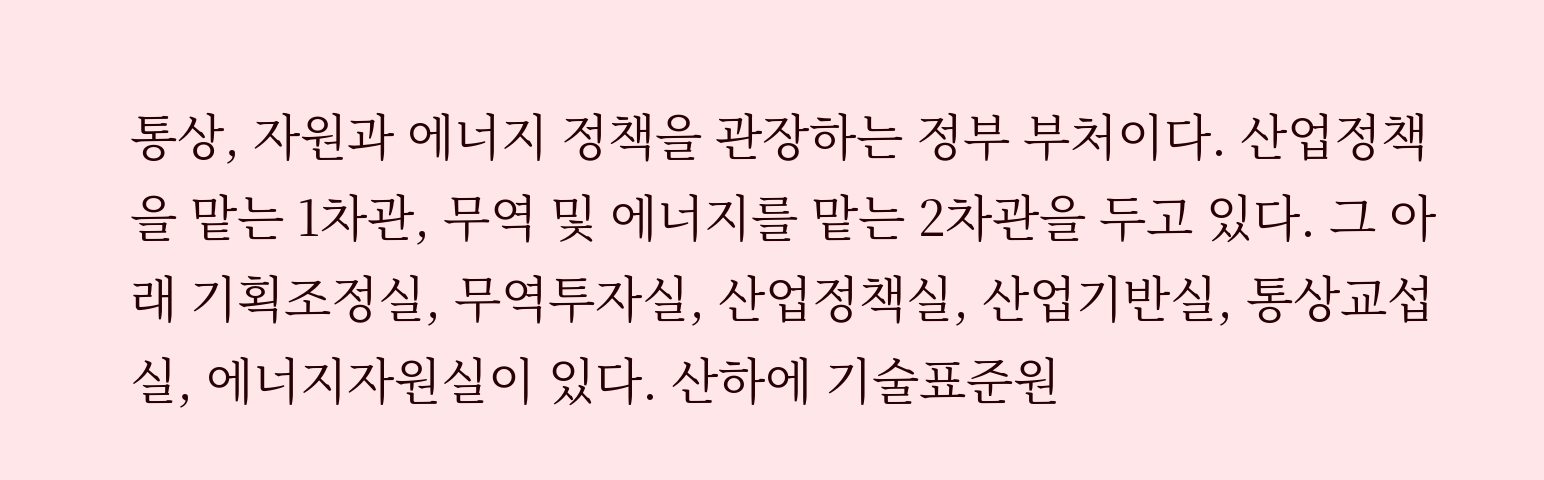통상, 자원과 에너지 정책을 관장하는 정부 부처이다. 산업정책을 맡는 1차관, 무역 및 에너지를 맡는 2차관을 두고 있다. 그 아래 기획조정실, 무역투자실, 산업정책실, 산업기반실, 통상교섭실, 에너지자원실이 있다. 산하에 기술표준원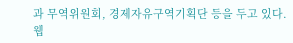과 무역위원회, 경제자유구역기획단 등을 두고 있다.
웹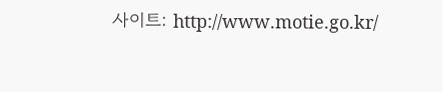사이트: http://www.motie.go.kr/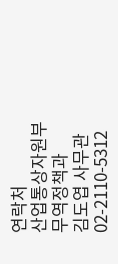연락처
산업통상자원부
무역정책과
김도엽 사무관
02-2110-5312